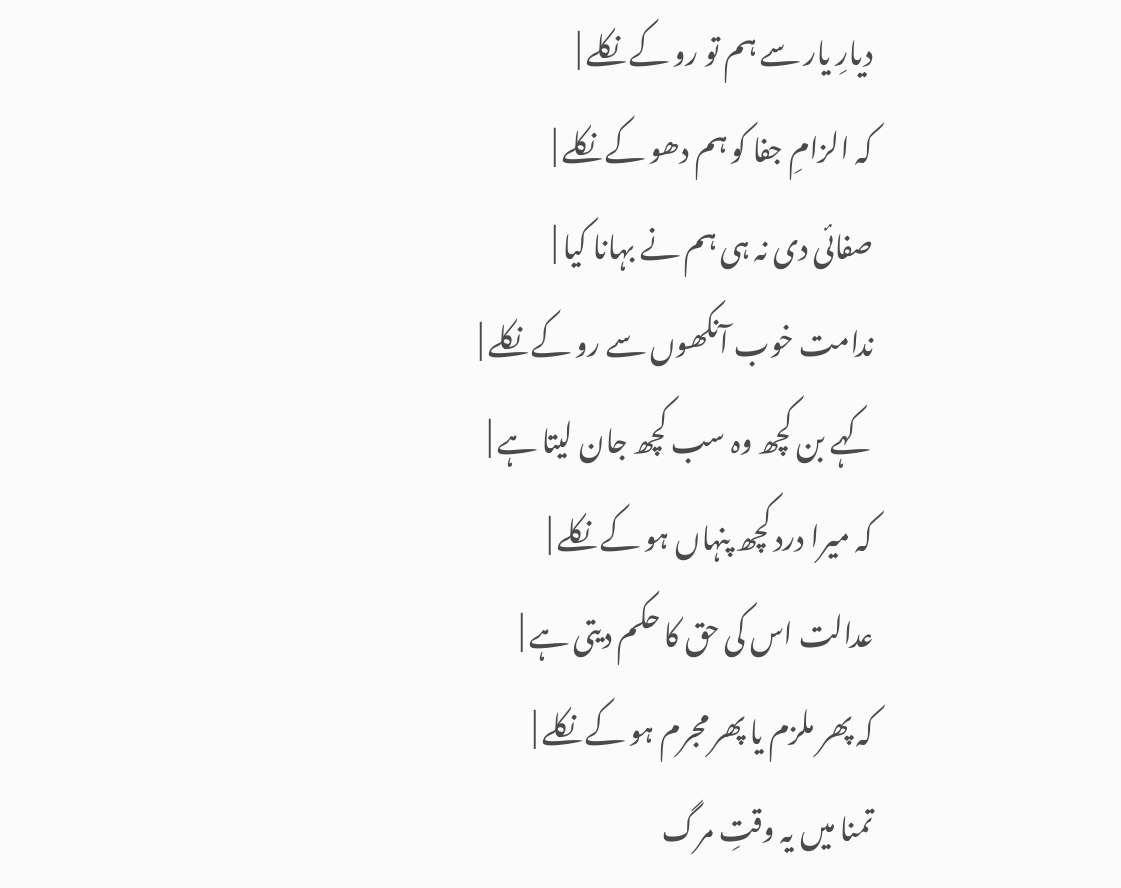دیارِ یار سے ہم تو رو کے نکلے |
کہ الزامِ جفا کو ہم دھو کے نکلے |
صفائی دی نہ ہی ہم نے بہانا کیا |
ندامت خوب آنکھوں سے رو کے نکلے |
کہے بن کچھ وہ سب کچھ جان لیتا ہے |
کہ میرا درد کچھ پنہاں ہو کے نکلے |
عدالت اس کی حق کا حکم دیتی ہے |
کہ پھر ملزم یا پھر مجرم ہو کے نکلے |
تمنا میں یہ وقتِ مرگ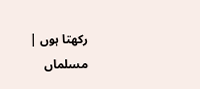رکھتا ہوں |
مسلماں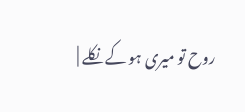روح تو میری ہو کے نکلے |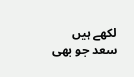لکھے ہیں سعد جو بھی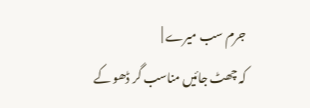جرم سب میرے |
کہ چھٹ جائیں مناسب گر ڈھو کے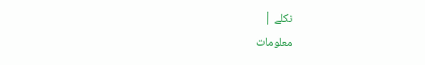نکلے |
معلومات